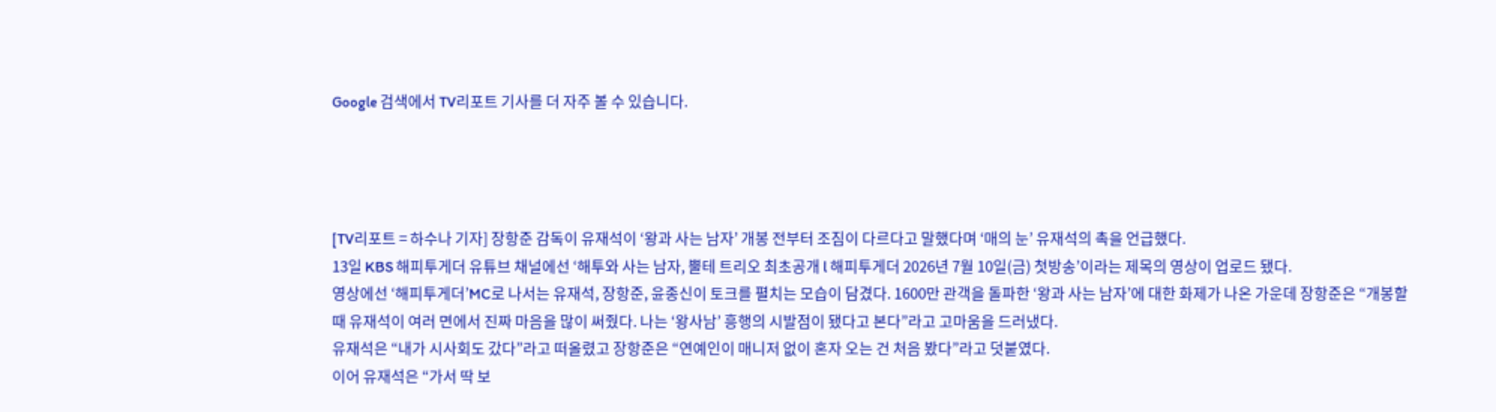Google 검색에서 TV리포트 기사를 더 자주 볼 수 있습니다.




[TV리포트 = 하수나 기자] 장항준 감독이 유재석이 ‘왕과 사는 남자’ 개봉 전부터 조짐이 다르다고 말했다며 ‘매의 눈’ 유재석의 촉을 언급했다.
13일 KBS 해피투게더 유튜브 채널에선 ‘해투와 사는 남자, 뿔테 트리오 최초공개 l 해피투게더 2026년 7월 10일(금) 첫방송’이라는 제목의 영상이 업로드 됐다.
영상에선 ‘해피투게더’MC로 나서는 유재석, 장항준, 윤종신이 토크를 펼치는 모습이 담겼다. 1600만 관객을 돌파한 ‘왕과 사는 남자’에 대한 화제가 나온 가운데 장항준은 “개봉할 때 유재석이 여러 면에서 진짜 마음을 많이 써줬다. 나는 ‘왕사남’ 흥행의 시발점이 됐다고 본다”라고 고마움을 드러냈다.
유재석은 “내가 시사회도 갔다”라고 떠올렸고 장항준은 “연예인이 매니저 없이 혼자 오는 건 처음 봤다”라고 덧붙였다.
이어 유재석은 “가서 딱 보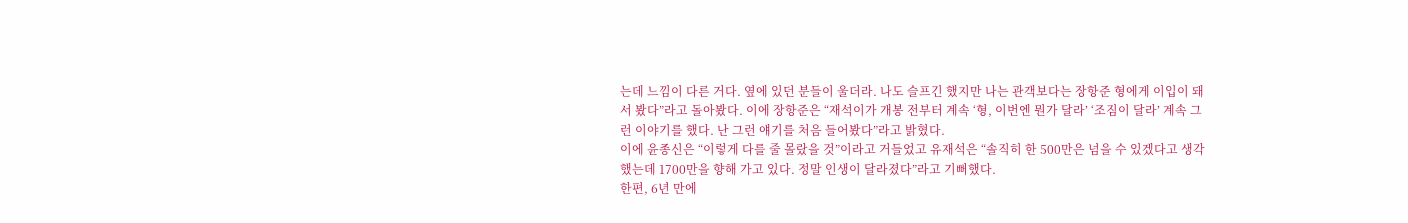는데 느낌이 다른 거다. 옆에 있던 분들이 울더라. 나도 슬프긴 했지만 나는 관객보다는 장항준 형에게 이입이 돼서 봤다”라고 돌아봤다. 이에 장항준은 “재석이가 개봉 전부터 계속 ‘형, 이번엔 뭔가 달라’ ‘조짐이 달라’ 계속 그런 이야기를 했다. 난 그런 얘기를 처음 들어봤다”라고 밝혔다.
이에 윤종신은 “이렇게 다를 줄 몰랐을 것”이라고 거들었고 유재석은 “솔직히 한 500만은 넘을 수 있겠다고 생각했는데 1700만을 향해 가고 있다. 정말 인생이 달라졌다”라고 기뻐했다.
한편, 6년 만에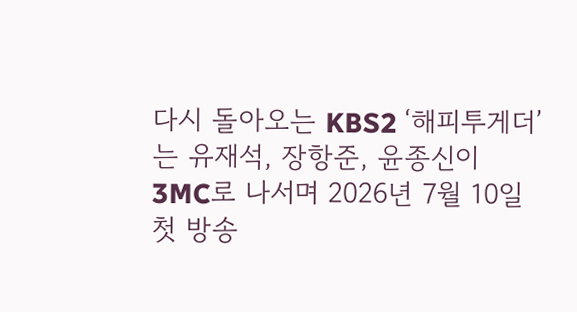다시 돌아오는 KBS2 ‘해피투게더’는 유재석, 장항준, 윤종신이 3MC로 나서며 2026년 7월 10일 첫 방송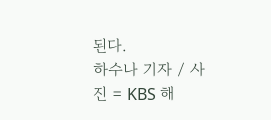된다.
하수나 기자 / 사진 = KBS 해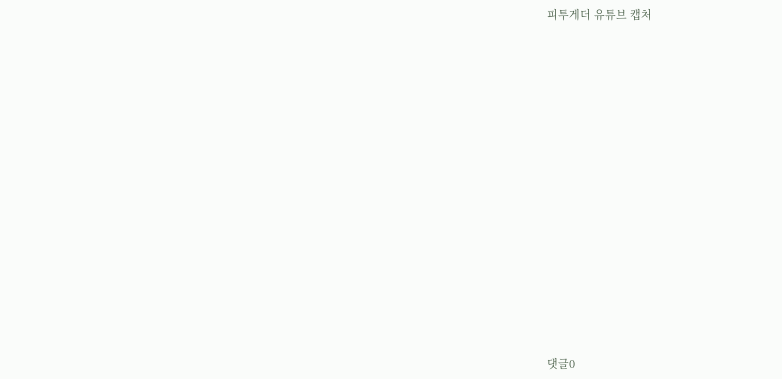피투게더 유튜브 캡처

















댓글0